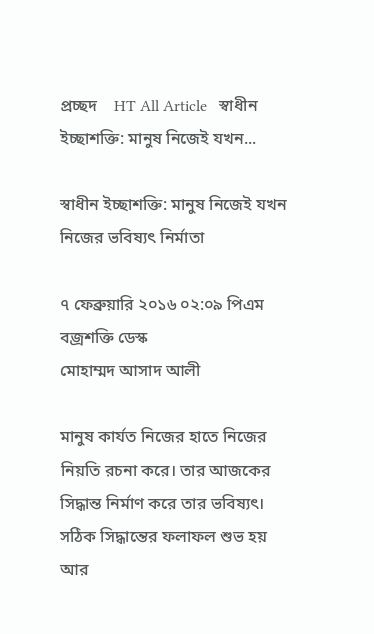প্রচ্ছদ    HT All Article   স্বাধীন ইচ্ছাশক্তি: মানুষ নিজেই যখন...

স্বাধীন ইচ্ছাশক্তি: মানুষ নিজেই যখন নিজের ভবিষ্যৎ নির্মাতা

৭ ফেব্রুয়ারি ২০১৬ ০২:০৯ পিএম
বজ্রশক্তি ডেস্ক
মোহাম্মদ আসাদ আলী

মানুষ কার্যত নিজের হাতে নিজের নিয়তি রচনা করে। তার আজকের সিদ্ধান্ত নির্মাণ করে তার ভবিষ্যৎ। সঠিক সিদ্ধান্তের ফলাফল শুভ হয় আর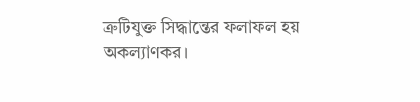ত্রুটিযুক্ত সিদ্ধান্তের ফলাফল হয় অকল্যাণকর।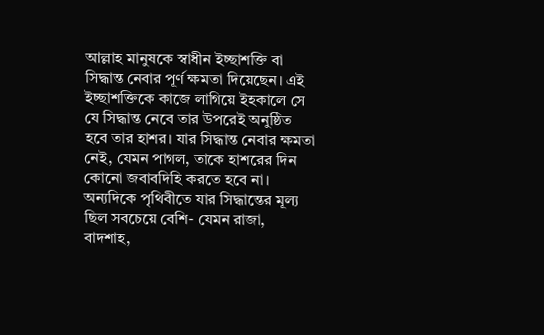আল্লাহ মানুষকে স্বাধীন ইচ্ছাশক্তি বা সিদ্ধান্ত নেবার পূর্ণ ক্ষমতা দিয়েছেন। এই ইচ্ছাশক্তিকে কাজে লাগিয়ে ইহকালে সে যে সিদ্ধান্ত নেবে তার উপরেই অনুষ্ঠিত হবে তার হাশর। যার সিদ্ধান্ত নেবার ক্ষমতা নেই, যেমন পাগল, তাকে হাশরের দিন কোনো জবাবদিহি করতে হবে না। অন্যদিকে পৃথিবীতে যার সিদ্ধান্তের মূল্য ছিল সবচেয়ে বেশি- যেমন রাজা, বাদশাহ,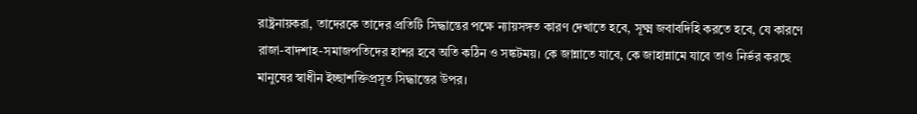রাষ্ট্রনায়করা, তাদেরকে তাদের প্রতিটি সিদ্ধান্তের পক্ষে ন্যায়সঙ্গত কারণ দেখাতে হবে, সূক্ষ্ম জবাবদিহি করতে হবে, যে কারণে রাজা-বাদশাহ-সমাজপতিদের হাশর হবে অতি কঠিন ও সঙ্কটময়। কে জান্নাতে যাবে, কে জাহান্নামে যাবে তাও নির্ভর করছে মানুষের স্বাধীন ইচ্ছাশক্তিপ্রসূত সিদ্ধান্তের উপর।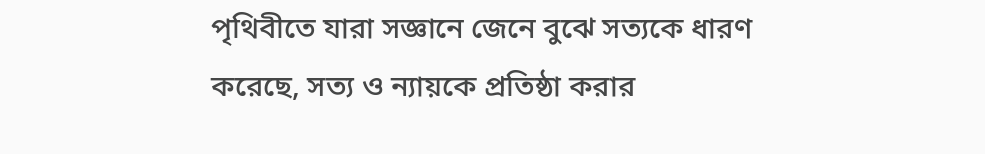পৃথিবীতে যারা সজ্ঞানে জেনে বুঝে সত্যকে ধারণ করেছে, সত্য ও ন্যায়কে প্রতিষ্ঠা করার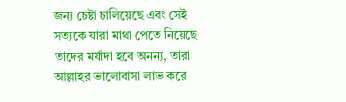জন্য চেষ্টা চালিয়েছে এবং সেই সত্যকে যারা মাথা পেতে নিয়েছে তাদের মর্যাদা হবে অনন্য, তারা আল্লাহর ভালোবাসা লাভ করে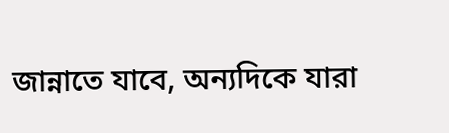জান্নাতে যাবে, অন্যদিকে যারা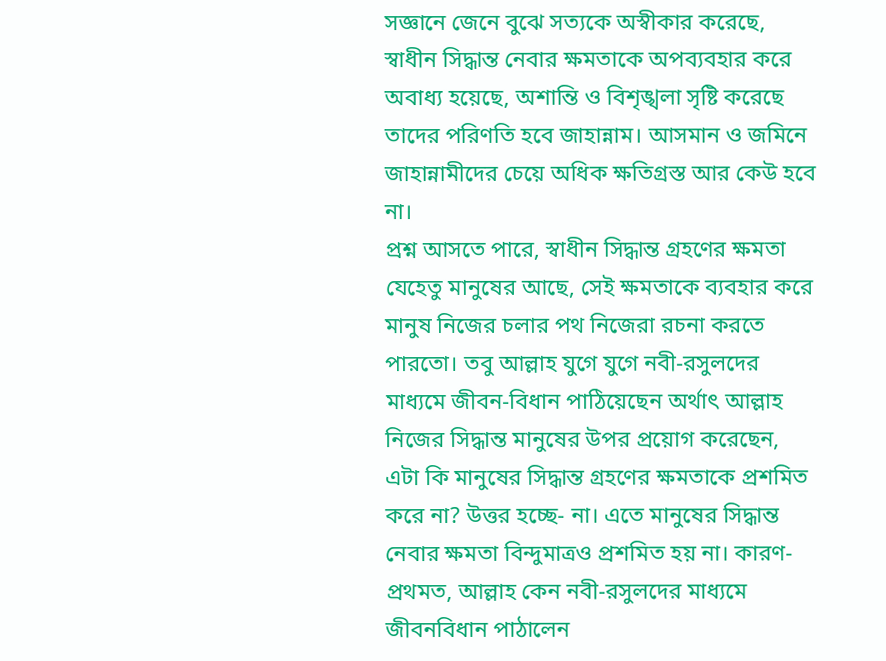সজ্ঞানে জেনে বুঝে সত্যকে অস্বীকার করেছে, স্বাধীন সিদ্ধান্ত নেবার ক্ষমতাকে অপব্যবহার করে অবাধ্য হয়েছে, অশান্তি ও বিশৃঙ্খলা সৃষ্টি করেছে তাদের পরিণতি হবে জাহান্নাম। আসমান ও জমিনে জাহান্নামীদের চেয়ে অধিক ক্ষতিগ্রস্ত আর কেউ হবে না।
প্রশ্ন আসতে পারে, স্বাধীন সিদ্ধান্ত গ্রহণের ক্ষমতা যেহেতু মানুষের আছে, সেই ক্ষমতাকে ব্যবহার করে মানুষ নিজের চলার পথ নিজেরা রচনা করতে পারতো। তবু আল্লাহ যুগে যুগে নবী-রসুলদের মাধ্যমে জীবন-বিধান পাঠিয়েছেন অর্থাৎ আল্লাহ নিজের সিদ্ধান্ত মানুষের উপর প্রয়োগ করেছেন, এটা কি মানুষের সিদ্ধান্ত গ্রহণের ক্ষমতাকে প্রশমিত করে না? উত্তর হচ্ছে- না। এতে মানুষের সিদ্ধান্ত নেবার ক্ষমতা বিন্দুমাত্রও প্রশমিত হয় না। কারণ-
প্রথমত, আল্লাহ কেন নবী-রসুলদের মাধ্যমে জীবনবিধান পাঠালেন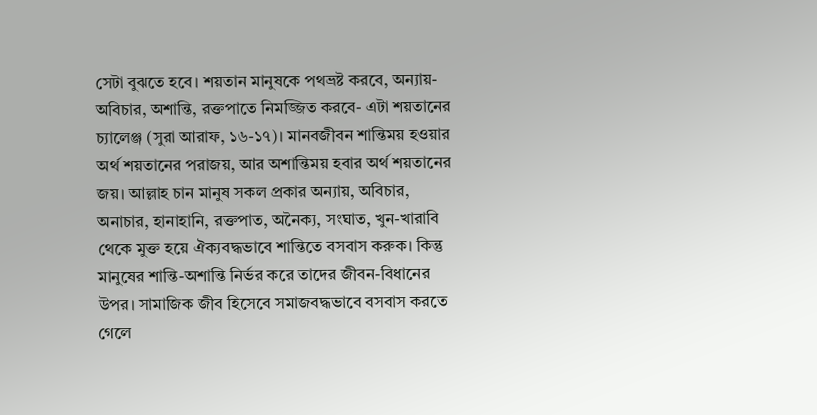সেটা বুঝতে হবে। শয়তান মানুষকে পথভ্রষ্ট করবে, অন্যায়-অবিচার, অশান্তি, রক্তপাতে নিমজ্জিত করবে- এটা শয়তানের চ্যালেঞ্জ (সুরা আরাফ, ১৬-১৭)। মানবজীবন শান্তিময় হওয়ার অর্থ শয়তানের পরাজয়, আর অশান্তিময় হবার অর্থ শয়তানের জয়। আল্লাহ চান মানুষ সকল প্রকার অন্যায়, অবিচার, অনাচার, হানাহানি, রক্তপাত, অনৈক্য, সংঘাত, খুন-খারাবি থেকে মুক্ত হয়ে ঐক্যবদ্ধভাবে শান্তিতে বসবাস করুক। কিন্তু মানুষের শান্তি-অশান্তি নির্ভর করে তাদের জীবন-বিধানের উপর। সামাজিক জীব হিসেবে সমাজবদ্ধভাবে বসবাস করতে গেলে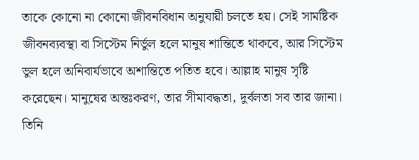তাকে কোনো না কোনো জীবনবিধান অনুযায়ী চলতে হয়। সেই সামষ্টিক জীবনব্যবস্থা বা সিস্টেম নির্ভুল হলে মানুষ শান্তিতে থাকবে, আর সিস্টেম ভুল হলে অনিবার্যভাবে অশান্তিতে পতিত হবে। আল্লাহ মানুষ সৃষ্টি করেছেন। মানুষের অন্তঃকরণ, তার সীমাবদ্ধতা, দুর্বলতা সব তার জানা। তিনি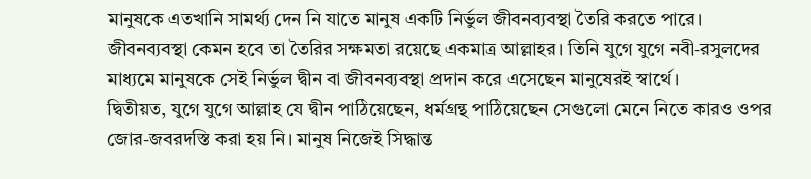মানুষকে এতখানি সামর্থ্য দেন নি যাতে মানুষ একটি নির্ভুল জীবনব্যবস্থা তৈরি করতে পারে। জীবনব্যবস্থা কেমন হবে তা তৈরির সক্ষমতা রয়েছে একমাত্র আল্লাহর। তিনি যুগে যুগে নবী-রসুলদের মাধ্যমে মানুষকে সেই নির্ভুল দ্বীন বা জীবনব্যবস্থা প্রদান করে এসেছেন মানুষেরই স্বার্থে।
দ্বিতীয়ত, যুগে যুগে আল্লাহ যে দ্বীন পাঠিয়েছেন, ধর্মগ্রন্থ পাঠিয়েছেন সেগুলো মেনে নিতে কারও ওপর জোর-জবরদস্তি করা হয় নি। মানুষ নিজেই সিদ্ধান্ত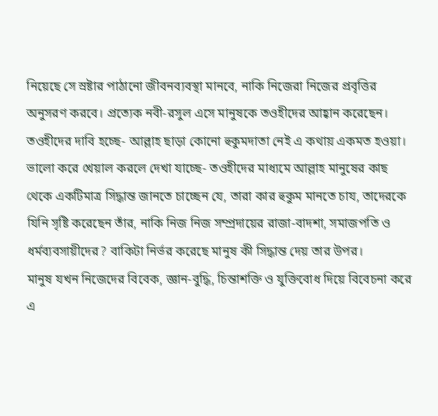নিয়েছে সে স্রষ্টার পাঠানো জীবনব্যবস্থা মানবে, নাকি নিজেরা নিজের প্রবৃত্তির অনুসরণ করবে। প্রত্যেক নবী-রসুল এসে মানুষকে তওহীদের আহ্বান করেছেন। তওহীদের দাবি হচ্ছে- আল্লাহ ছাড়া কোনো হুকুমদাতা নেই এ কথায় একমত হওয়া। ভালো করে খেয়াল করলে দেখা যাচ্ছে- তওহীদের মাধ্যমে আল্লাহ মানুষের কাছ থেকে একটিমাত্র সিদ্ধান্ত জানতে চাচ্ছেন যে, তারা কার হুকুম মানতে চায, তাদেরকে যিনি সৃষ্টি করেছেন তাঁর, নাকি নিজ নিজ সম্প্রদায়ের রাজা-বাদশা, সমাজপতি ও ধর্মব্যবসায়ীদের? বাকিটা নির্ভর করেছে মানুষ কী সিদ্ধান্ত দেয় তার উপর।
মানুষ যখন নিজেদের বিবেক, জ্ঞান-বুদ্ধি, চিন্তাশক্তি ও যুক্তিবোধ দিয়ে বিবেচনা করে এ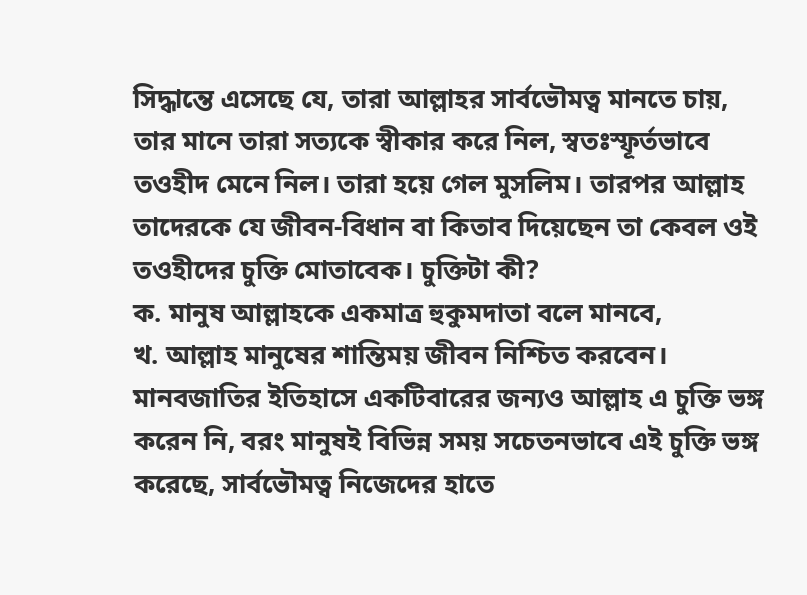সিদ্ধান্তে এসেছে যে, তারা আল্লাহর সার্বভৌমত্ব মানতে চায়, তার মানে তারা সত্যকে স্বীকার করে নিল, স্বতঃস্ফূর্তভাবে তওহীদ মেনে নিল। তারা হয়ে গেল মুসলিম। তারপর আল্লাহ তাদেরকে যে জীবন-বিধান বা কিতাব দিয়েছেন তা কেবল ওই তওহীদের চুক্তি মোতাবেক। চুক্তিটা কী?
ক. মানুষ আল্লাহকে একমাত্র হুকুমদাতা বলে মানবে,
খ. আল্লাহ মানুষের শান্তিময় জীবন নিশ্চিত করবেন।
মানবজাতির ইতিহাসে একটিবারের জন্যও আল্লাহ এ চুক্তি ভঙ্গ করেন নি, বরং মানুষই বিভিন্ন সময় সচেতনভাবে এই চুক্তি ভঙ্গ করেছে, সার্বভৌমত্ব নিজেদের হাতে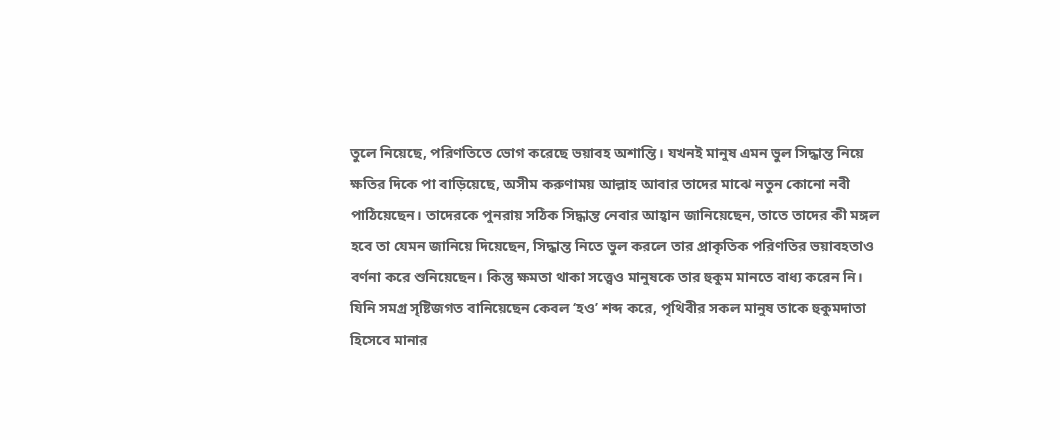তুলে নিয়েছে, পরিণতিতে ভোগ করেছে ভয়াবহ অশান্তি। যখনই মানুষ এমন ভুল সিদ্ধান্ত নিয়ে ক্ষতির দিকে পা বাড়িয়েছে, অসীম করুণাময় আল্লাহ আবার তাদের মাঝে নতুন কোনো নবী পাঠিয়েছেন। তাদেরকে পুনরায় সঠিক সিদ্ধান্ত নেবার আহ্বান জানিয়েছেন, তাতে তাদের কী মঙ্গল হবে তা যেমন জানিয়ে দিয়েছেন, সিদ্ধান্ত নিতে ভুল করলে তার প্রাকৃতিক পরিণতির ভয়াবহতাও বর্ণনা করে শুনিয়েছেন। কিন্তু ক্ষমতা থাকা সত্ত্বেও মানুষকে তার হুকুম মানতে বাধ্য করেন নি। যিনি সমগ্র সৃষ্টিজগত বানিয়েছেন কেবল ‘হও’ শব্দ করে, পৃথিবীর সকল মানুষ তাকে হুকুমদাতা হিসেবে মানার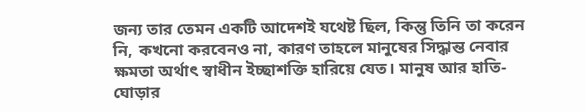জন্য তার তেমন একটি আদেশই যথেষ্ট ছিল, কিন্তু তিনি তা করেন নি, কখনো করবেনও না, কারণ তাহলে মানুষের সিদ্ধান্ত নেবার ক্ষমতা অর্থাৎ স্বাধীন ইচ্ছাশক্তি হারিয়ে যেত। মানুষ আর হাতি-ঘোড়ার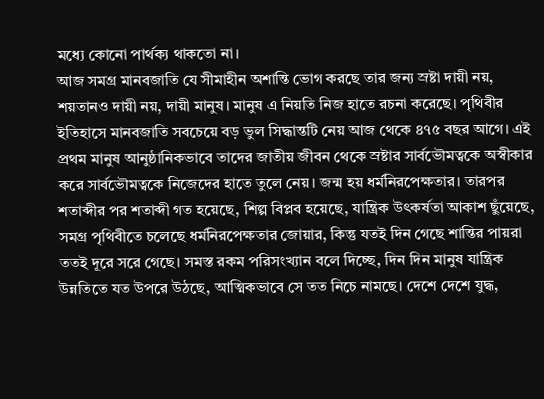মধ্যে কোনো পার্থক্য থাকতো না।
আজ সমগ্র মানবজাতি যে সীমাহীন অশান্তি ভোগ করছে তার জন্য স্রষ্টা দায়ী নয়, শয়তানও দায়ী নয়, দায়ী মানুষ। মানুষ এ নিয়তি নিজ হাতে রচনা করেছে। পৃথিবীর ইতিহাসে মানবজাতি সবচেয়ে বড় ভুল সিদ্ধান্তটি নেয় আজ থেকে ৪৭৫ বছর আগে। এই প্রথম মানুষ আনুষ্ঠানিকভাবে তাদের জাতীয় জীবন থেকে স্রষ্টার সার্বভৌমত্বকে অস্বীকার করে সার্বভৌমত্বকে নিজেদের হাতে তুলে নেয়। জন্ম হয় ধর্মনিরপেক্ষতার। তারপর শতাব্দীর পর শতাব্দী গত হয়েছে, শিল্প বিপ্লব হয়েছে, যান্ত্রিক উৎকর্ষতা আকাশ ছুঁয়েছে, সমগ্র পৃথিবীতে চলেছে ধর্মনিরপেক্ষতার জোয়ার, কিন্তু যতই দিন গেছে শান্তির পায়রা ততই দূরে সরে গেছে। সমস্ত রকম পরিসংখ্যান বলে দিচ্ছে, দিন দিন মানুষ যান্ত্রিক উন্নতিতে যত উপরে উঠছে, আত্মিকভাবে সে তত নিচে নামছে। দেশে দেশে যুদ্ধ,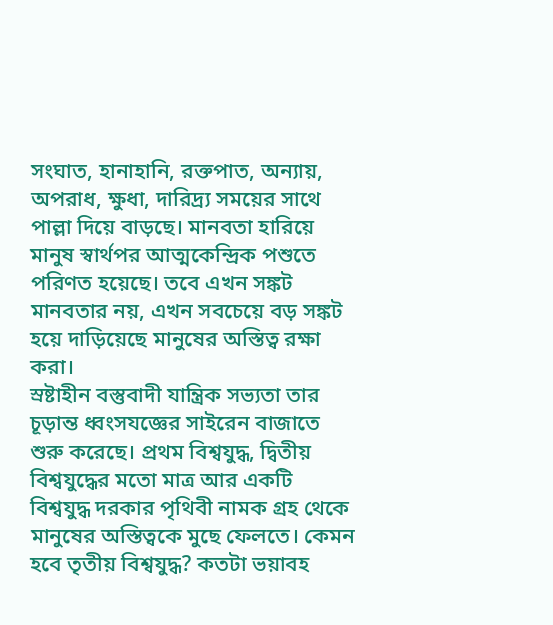সংঘাত, হানাহানি, রক্তপাত, অন্যায়, অপরাধ, ক্ষুধা, দারিদ্র্য সময়ের সাথে পাল্লা দিয়ে বাড়ছে। মানবতা হারিয়ে মানুষ স্বার্থপর আত্মকেন্দ্রিক পশুতে পরিণত হয়েছে। তবে এখন সঙ্কট মানবতার নয়, এখন সবচেয়ে বড় সঙ্কট হয়ে দাড়িয়েছে মানুষের অস্তিত্ব রক্ষা করা।
স্রষ্টাহীন বস্তুবাদী যান্ত্রিক সভ্যতা তার চূড়ান্ত ধ্বংসযজ্ঞের সাইরেন বাজাতে শুরু করেছে। প্রথম বিশ্বযুদ্ধ, দ্বিতীয় বিশ্বযুদ্ধের মতো মাত্র আর একটি বিশ্বযুদ্ধ দরকার পৃথিবী নামক গ্রহ থেকে মানুষের অস্তিত্বকে মুছে ফেলতে। কেমন হবে তৃতীয় বিশ্বযুদ্ধ? কতটা ভয়াবহ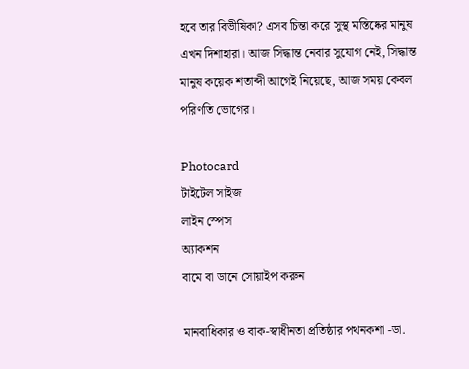হবে তার বিভীষিকা? এসব চিন্তা করে সুস্থ মস্তিষ্কের মানুষ এখন দিশাহারা। আজ সিদ্ধান্ত নেবার সুযোগ নেই, সিদ্ধান্ত মানুষ কয়েক শতাব্দী আগেই নিয়েছে, আজ সময় কেবল পরিণতি ভোগের।

Photocard
টাইটেল সাইজ
লাইন স্পেস
অ্যাকশন
বামে বা ডানে সোয়াইপ করুন

মানবাধিকার ও বাক-স্বাধীনতা প্রতিষ্ঠার পথনকশা -ডা.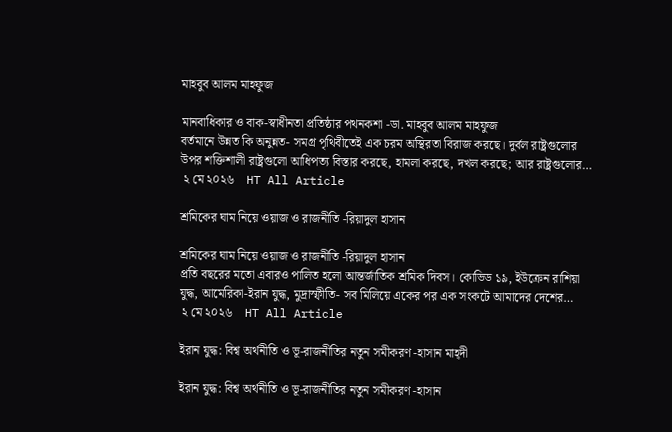মাহবুব আলম মাহফুজ

মানবাধিকার ও বাক-স্বাধীনতা প্রতিষ্ঠার পথনকশা -ডা. মাহবুব আলম মাহফুজ
বর্তমানে উন্নত কি অনুন্নত- সমগ্র পৃথিবীতেই এক চরম অস্থিরতা বিরাজ করছে। দুর্বল রাষ্ট্রগুলোর উপর শক্তিশালী রাষ্ট্রগুলো আধিপত্য বিস্তার করছে, হামলা করছে, দখল করছে; আর রাষ্ট্রগুলোর…
 ২ মে ২০২৬    HT All Article

শ্রমিকের ঘাম নিয়ে ওয়াজ ও রাজনীতি -রিয়াদুল হাসান

শ্রমিকের ঘাম নিয়ে ওয়াজ ও রাজনীতি -রিয়াদুল হাসান
প্রতি বছরের মতো এবারও পালিত হলো আন্তর্জাতিক শ্রমিক দিবস। কোভিড ১৯, ইউক্রেন রাশিয়া যুদ্ধ, আমেরিকা-ইরান যুদ্ধ, মুদ্রাস্ফীতি- সব মিলিয়ে একের পর এক সংকটে আমাদের দেশের…
 ২ মে ২০২৬    HT All Article

ইরান যুদ্ধ: বিশ্ব অর্থনীতি ও ভূ-রাজনীতির নতুন সমীকরণ -হাসান মাহ্দী

ইরান যুদ্ধ: বিশ্ব অর্থনীতি ও ভূ-রাজনীতির নতুন সমীকরণ -হাসান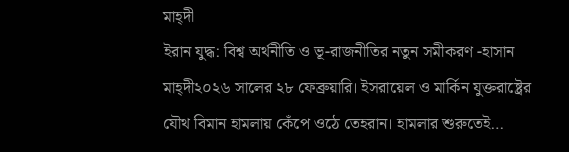মাহ্দী
ইরান যুদ্ধ: বিশ্ব অর্থনীতি ও ভূ-রাজনীতির নতুন সমীকরণ -হাসান মাহ্দী২০২৬ সালের ২৮ ফেব্রুয়ারি। ইসরায়েল ও মার্কিন যুক্তরাষ্ট্রের যৌথ বিমান হামলায় কেঁপে ওঠে তেহরান। হামলার শুরুতেই…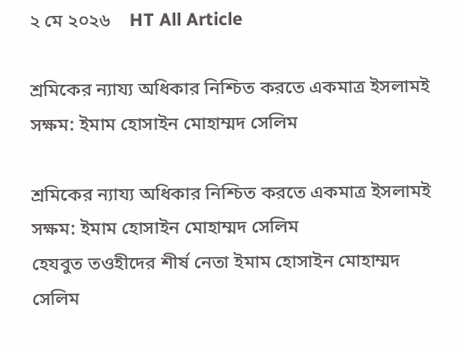২ মে ২০২৬    HT All Article

শ্রমিকের ন্যায্য অধিকার নিশ্চিত করতে একমাত্র ইসলামই সক্ষম: ইমাম হোসাইন মোহাম্মদ সেলিম

শ্রমিকের ন্যায্য অধিকার নিশ্চিত করতে একমাত্র ইসলামই সক্ষম: ইমাম হোসাইন মোহাম্মদ সেলিম
হেযবুত তওহীদের শীর্ষ নেতা ইমাম হোসাইন মোহাম্মদ সেলিম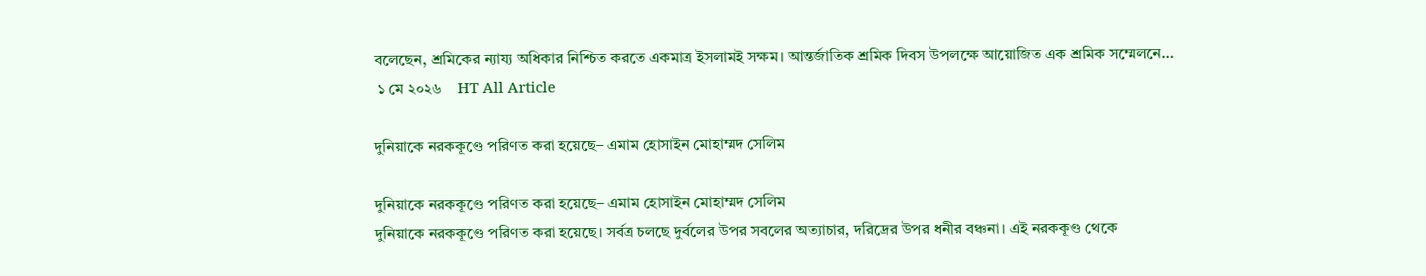বলেছেন, শ্রমিকের ন্যায্য অধিকার নিশ্চিত করতে একমাত্র ইসলামই সক্ষম। আন্তর্জাতিক শ্রমিক দিবস উপলক্ষে আয়োজিত এক শ্রমিক সম্মেলনে…
 ১ মে ২০২৬    HT All Article

দুনিয়াকে নরককূণ্ডে পরিণত করা হয়েছে– এমাম হোসাইন মোহাম্মদ সেলিম

দুনিয়াকে নরককূণ্ডে পরিণত করা হয়েছে– এমাম হোসাইন মোহাম্মদ সেলিম
দুনিয়াকে নরককূণ্ডে পরিণত করা হয়েছে। সর্বত্র চলছে দুর্বলের উপর সবলের অত্যাচার, দরিদ্রের উপর ধনীর বঞ্চনা। এই নরককূণ্ড থেকে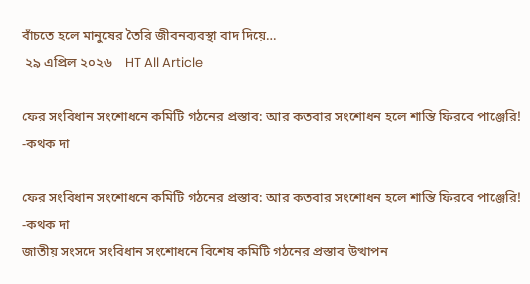বাঁচতে হলে মানুষের তৈরি জীবনব্যবস্থা বাদ দিয়ে…
 ২৯ এপ্রিল ২০২৬    HT All Article

ফের সংবিধান সংশোধনে কমিটি গঠনের প্রস্তাব: আর কতবার সংশোধন হলে শান্তি ফিরবে পাঞ্জেরি! -কথক দা

ফের সংবিধান সংশোধনে কমিটি গঠনের প্রস্তাব: আর কতবার সংশোধন হলে শান্তি ফিরবে পাঞ্জেরি! -কথক দা
জাতীয় সংসদে সংবিধান সংশোধনে বিশেষ কমিটি গঠনের প্রস্তাব উত্থাপন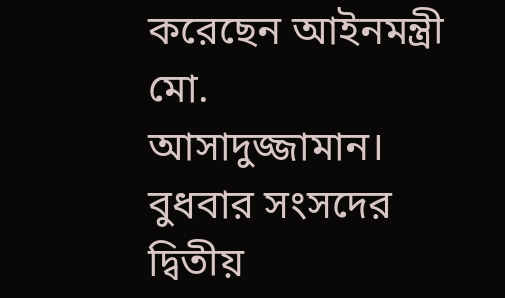করেছেন আইনমন্ত্রী মো. আসাদুজ্জামান। বুধবার সংসদের দ্বিতীয়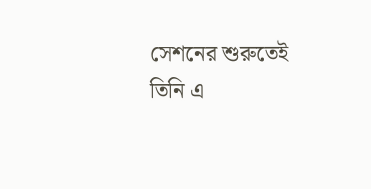সেশনের শুরুতেই তিনি এ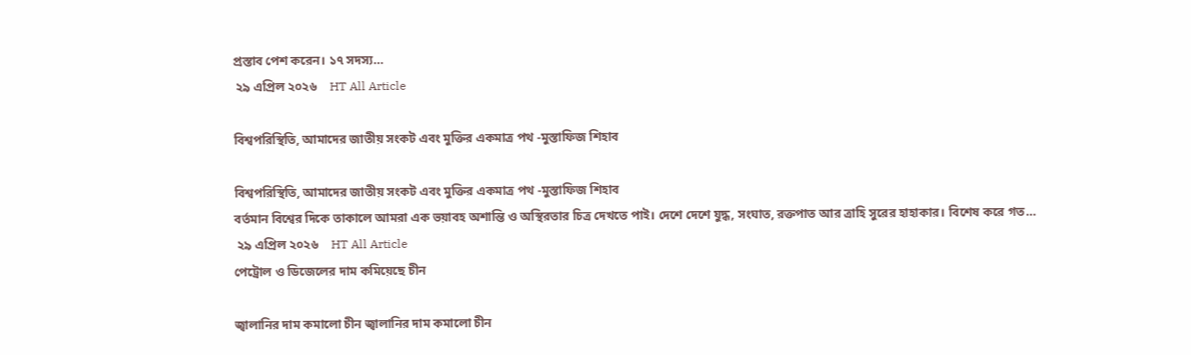প্রস্তাব পেশ করেন। ১৭ সদস্য…
 ২৯ এপ্রিল ২০২৬    HT All Article

বিশ্বপরিস্থিতি, আমাদের জাতীয় সংকট এবং মুক্তির একমাত্র পথ -মুস্তাফিজ শিহাব

বিশ্বপরিস্থিতি, আমাদের জাতীয় সংকট এবং মুক্তির একমাত্র পথ -মুস্তাফিজ শিহাব
বর্তমান বিশ্বের দিকে তাকালে আমরা এক ভয়াবহ অশান্তি ও অস্থিরতার চিত্র দেখতে পাই। দেশে দেশে যুদ্ধ, সংঘাত, রক্তপাত আর ত্রাহি সুরের হাহাকার। বিশেষ করে গত…
 ২৯ এপ্রিল ২০২৬    HT All Article
পেট্রোল ও ডিজেলের দাম কমিয়েছে চীন

জ্বালানির দাম কমালো চীন জ্বালানির দাম কমালো চীন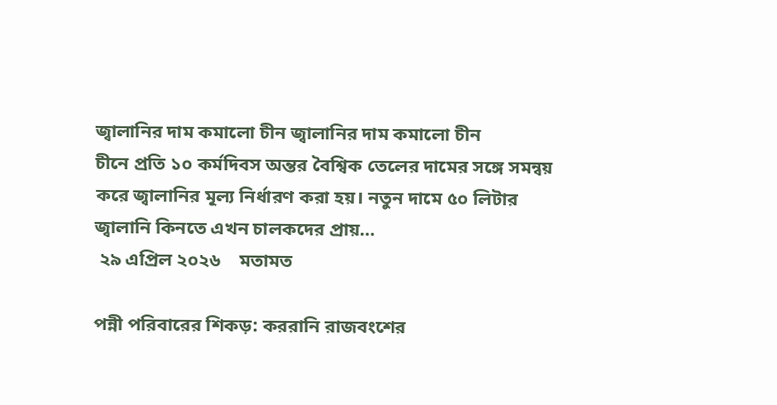জ্বালানির দাম কমালো চীন জ্বালানির দাম কমালো চীন
চীনে প্রতি ১০ কর্মদিবস অন্তর বৈশ্বিক তেলের দামের সঙ্গে সমন্বয় করে জ্বালানির মূল্য নির্ধারণ করা হয়। নতুন দামে ৫০ লিটার জ্বালানি কিনতে এখন চালকদের প্রায়…
 ২৯ এপ্রিল ২০২৬    মতামত

পন্নী পরিবারের শিকড়: কররানি রাজবংশের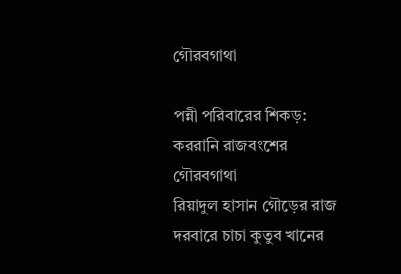গৌরবগাথা

পন্নী পরিবারের শিকড়: কররানি রাজবংশের গৌরবগাথা
রিয়াদুল হাসান গৌড়ের রাজ দরবারে চাচা কুতুব খানের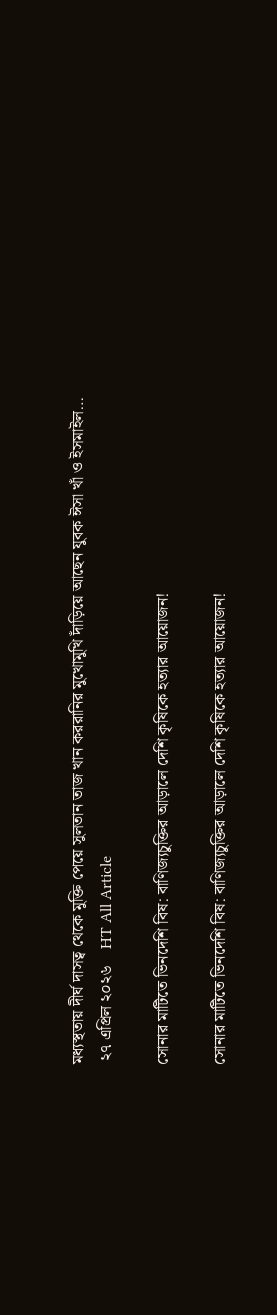মধ্যস্থতায় দীর্ঘ দাসত্ব থেকে মুক্তি পেয়ে সুলতান তাজ খান কররানির মুখোমুখি দাঁড়িয়ে আছেন যুবক ঈসা খাঁ ও ইসমাইল…
 ২৭ এপ্রিল ২০২৬    HT All Article

সোনার মাটিতে ভিনদেশি বিষ: বাণিজ্যচুক্তির আড়ালে দেশি কৃষিকে হত্যার আয়োজন!

সোনার মাটিতে ভিনদেশি বিষ: বাণিজ্যচুক্তির আড়ালে দেশি কৃষিকে হত্যার আয়োজন!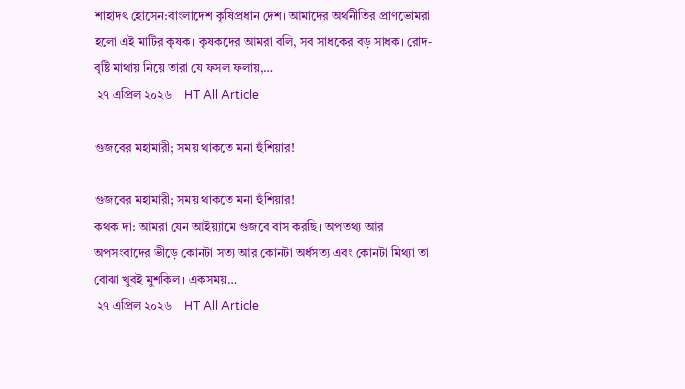শাহাদৎ হোসেন:বাংলাদেশ কৃষিপ্রধান দেশ। আমাদের অর্থনীতির প্রাণভোমরা হলো এই মাটির কৃষক। কৃষকদের আমরা বলি, সব সাধকের বড় সাধক। রোদ-বৃষ্টি মাথায় নিয়ে তারা যে ফসল ফলায়,…
 ২৭ এপ্রিল ২০২৬    HT All Article

গুজবের মহামারী; সময় থাকতে মনা হুঁশিয়ার!

গুজবের মহামারী; সময় থাকতে মনা হুঁশিয়ার!
কথক দা: আমরা যেন আইয়্যামে গুজবে বাস করছি। অপতথ্য আর অপসংবাদের ভীড়ে কোনটা সত্য আর কোনটা অর্ধসত্য এবং কোনটা মিথ্যা তা বোঝা খুবই মুশকিল। একসময়…
 ২৭ এপ্রিল ২০২৬    HT All Article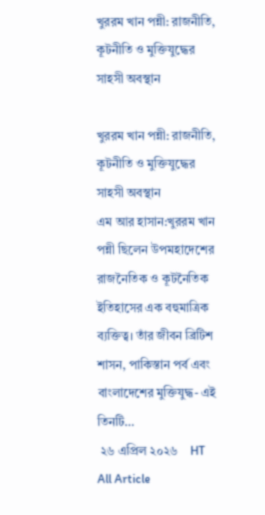খুররম খান পন্নী: রাজনীতি, কূটনীতি ও মুক্তিযুদ্ধের সাহসী অবস্থান

খুররম খান পন্নী: রাজনীতি, কূটনীতি ও মুক্তিযুদ্ধের সাহসী অবস্থান
এম আর হাসান:খুররম খান পন্নী ছিলেন উপমহাদেশের রাজনৈতিক ও কূটনৈতিক ইতিহাসের এক বহুমাত্রিক ব্যক্তিত্ব। তাঁর জীবন ব্রিটিশ শাসন, পাকিস্তান পর্ব এবং বাংলাদেশের মুক্তিযুদ্ধ- এই তিনটি…
 ২৬ এপ্রিল ২০২৬    HT All Article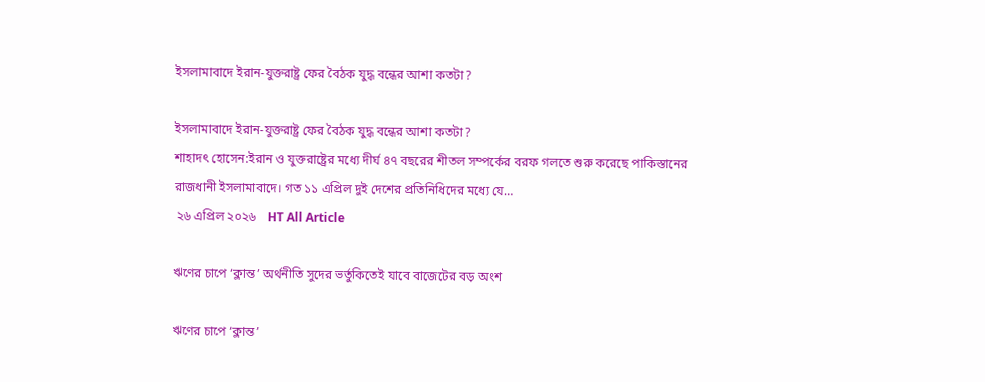ইসলামাবাদে ইরান-যুক্তরাষ্ট্র ফের বৈঠক যুদ্ধ বন্ধের আশা কতটা?

ইসলামাবাদে ইরান-যুক্তরাষ্ট্র ফের বৈঠক যুদ্ধ বন্ধের আশা কতটা?
শাহাদৎ হোসেন:ইরান ও যুক্তরাষ্ট্রের মধ্যে দীর্ঘ ৪৭ বছরের শীতল সম্পর্কের বরফ গলতে শুরু করেছে পাকিস্তানের রাজধানী ইসলামাবাদে। গত ১১ এপ্রিল দুই দেশের প্রতিনিধিদের মধ্যে যে…
 ২৬ এপ্রিল ২০২৬    HT All Article

ঋণের চাপে ‘ক্লান্ত’ অর্থনীতি সুদের ভর্তুকিতেই যাবে বাজেটের বড় অংশ

ঋণের চাপে ‘ক্লান্ত’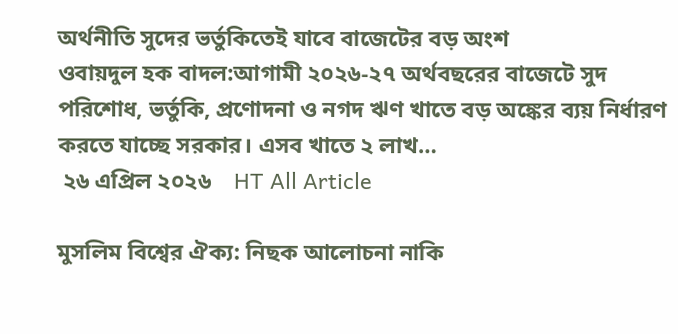অর্থনীতি সুদের ভর্তুকিতেই যাবে বাজেটের বড় অংশ
ওবায়দুল হক বাদল:আগামী ২০২৬-২৭ অর্থবছরের বাজেটে সুদ পরিশোধ, ভর্তুকি, প্রণোদনা ও নগদ ঋণ খাতে বড় অঙ্কের ব্যয় নির্ধারণ করতে যাচ্ছে সরকার। এসব খাতে ২ লাখ…
 ২৬ এপ্রিল ২০২৬    HT All Article

মুসলিম বিশ্বের ঐক্য: নিছক আলোচনা নাকি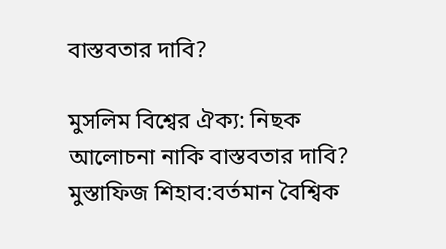বাস্তবতার দাবি?

মুসলিম বিশ্বের ঐক্য: নিছক আলোচনা নাকি বাস্তবতার দাবি?
মুস্তাফিজ শিহাব:বর্তমান বৈশ্বিক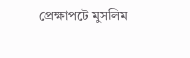প্রেক্ষাপটে মুসলিম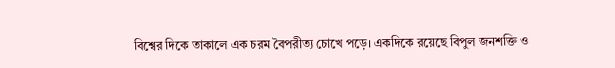বিশ্বের দিকে তাকালে এক চরম বৈপরীত্য চোখে পড়ে। একদিকে রয়েছে বিপুল জনশক্তি ও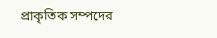প্রাকৃতিক সম্পদের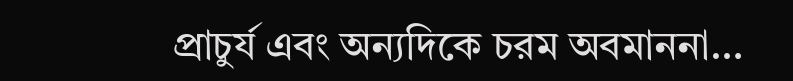প্রাচুর্য এবং অন্যদিকে চরম অবমাননা…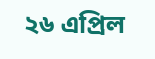২৬ এপ্রিল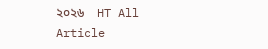২০২৬    HT All Article